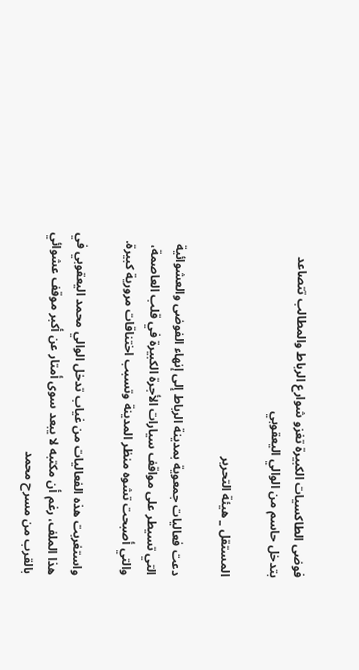فوضى الطاكسيات الكبيرة تغزو شوارع الرباط والمطالب تتصاعد بتدخل حاسم من الوالي اليعقوبي

المستقل _ هيئة التحرير

دعت فعاليات جمعوية بمدينة الرباط إلى إنهاء الفوضى والعشوائية التي تسيطر على مواقف سيارات الأجرة الكبيرة في قلب العاصمة، والتي أصبحت تشوه منظر المدينة وتسبب اختناقات مرورية كبيرة.

واستغربت هذه الفعاليات من غياب تدخل الوالي محمد اليعقوبي في هذا الملف، رغم أن مكتبه لا يبعد سوى أمتار عن أكبر موقف عشوائي بالقرب من مسرح محمد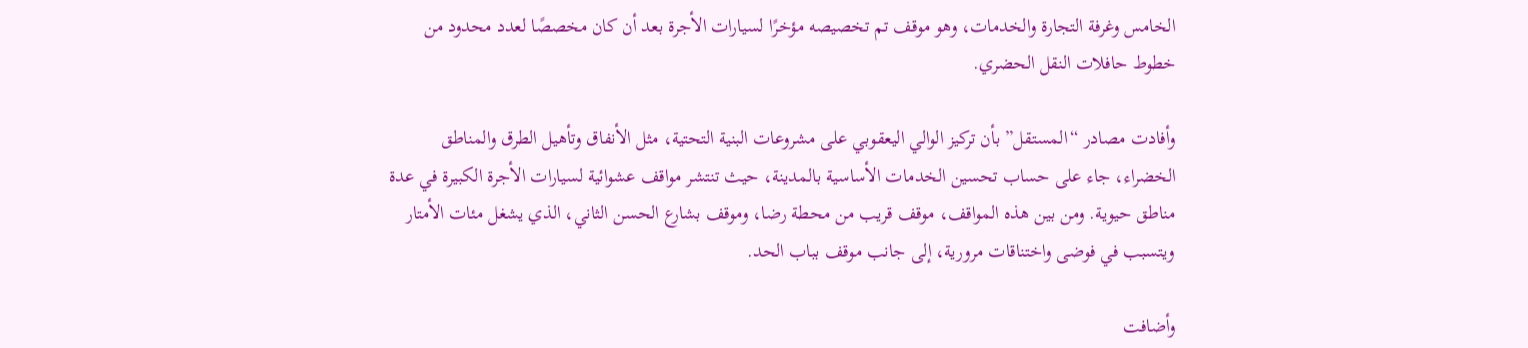الخامس وغرفة التجارة والخدمات، وهو موقف تم تخصيصه مؤخرًا لسيارات الأجرة بعد أن كان مخصصًا لعدد محدود من خطوط حافلات النقل الحضري.

وأفادت مصادر “المستقل” بأن تركيز الوالي اليعقوبي على مشروعات البنية التحتية، مثل الأنفاق وتأهيل الطرق والمناطق الخضراء، جاء على حساب تحسين الخدمات الأساسية بالمدينة، حيث تنتشر مواقف عشوائية لسيارات الأجرة الكبيرة في عدة مناطق حيوية. ومن بين هذه المواقف، موقف قريب من محطة رضا، وموقف بشارع الحسن الثاني، الذي يشغل مئات الأمتار ويتسبب في فوضى واختناقات مرورية، إلى جانب موقف بباب الحد.

وأضافت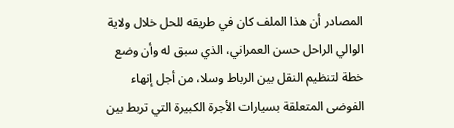المصادر أن هذا الملف كان في طريقه للحل خلال ولاية الوالي الراحل حسن العمراني، الذي سبق له وأن وضع خطة لتنظيم النقل بين الرباط وسلا، من أجل إنهاء الفوضى المتعلقة بسيارات الأجرة الكبيرة التي تربط بين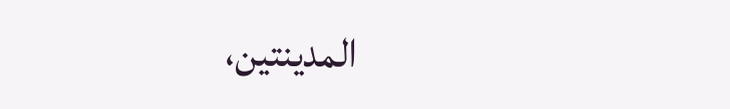المدينتين،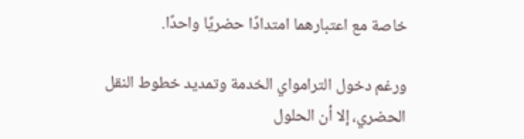خاصة مع اعتبارهما امتدادًا حضريًا واحدًا.

ورغم دخول الترامواي الخدمة وتمديد خطوط النقل الحضري، إلا أن الحلول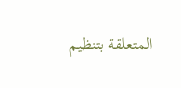المتعلقة بتنظيم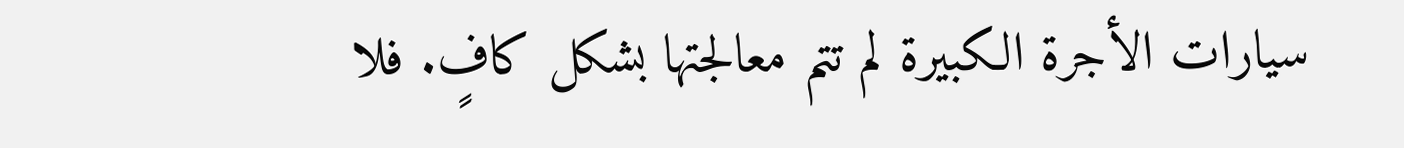سيارات الأجرة الكبيرة لم تتم معالجتها بشكل كافٍ. فلا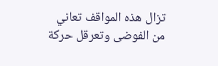تزال هذه المواقف تعاني من الفوضى وتعرقل حركة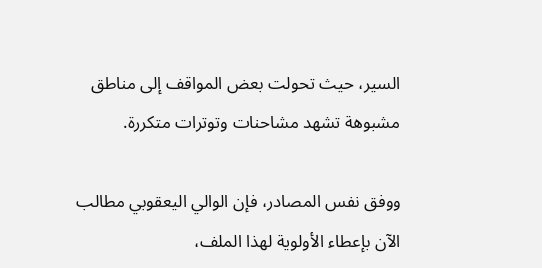السير، حيث تحولت بعض المواقف إلى مناطق مشبوهة تشهد مشاحنات وتوترات متكررة.

ووفق نفس المصادر، فإن الوالي اليعقوبي مطالب الآن بإعطاء الأولوية لهذا الملف،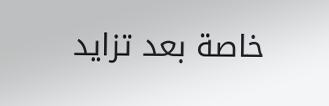خاصة بعد تزايد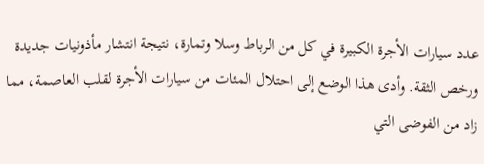عدد سيارات الأجرة الكبيرة في كل من الرباط وسلا وتمارة، نتيجة انتشار مأذونيات جديدة ورخص الثقة. وأدى هذا الوضع إلى احتلال المئات من سيارات الأجرة لقلب العاصمة، مما زاد من الفوضى التي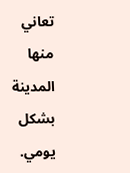تعاني منها المدينة بشكل يومي.